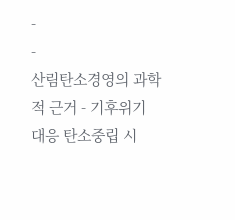-
-
산림탄소경영의 과학적 근거 - 기후위기 대응 탄소중립 시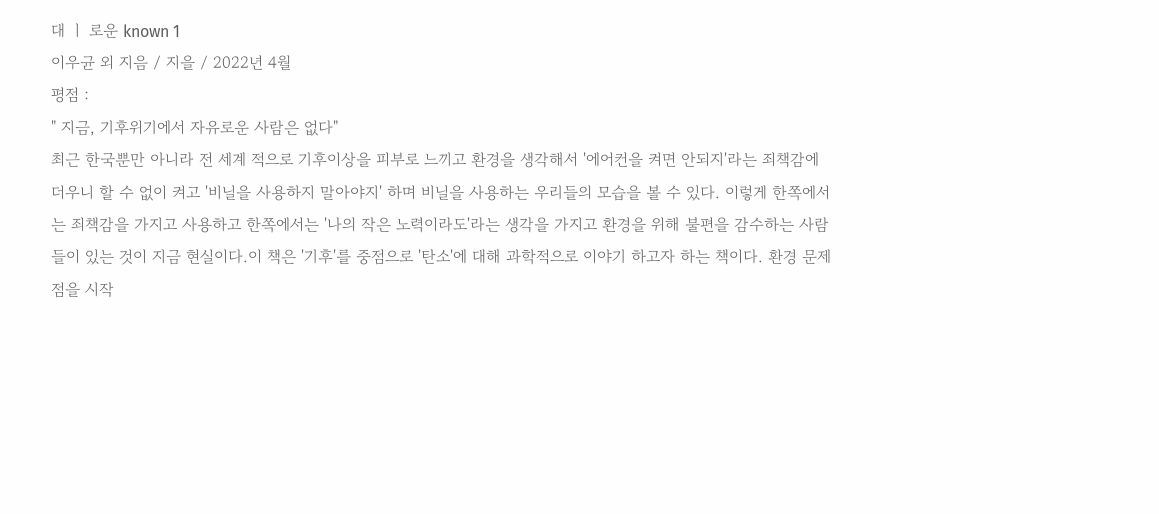대 ㅣ 로운 known 1
이우균 외 지음 / 지을 / 2022년 4월
평점 :
" 지금, 기후위기에서 자유로운 사람은 없다"
최근 한국뿐만 아니라 전 세계 적으로 기후이상을 피부로 느끼고 환경을 생각해서 '에어컨을 켜면 안되지'라는 죄책감에 더우니 할 수 없이 켜고 '비닐을 사용하지 말아야지' 하며 비닐을 사용하는 우리들의 모습을 볼 수 있다. 이렇게 한쪽에서는 죄책감을 가지고 사용하고 한쪽에서는 '나의 작은 노력이라도'라는 생각을 가지고 환경을 위해 불편을 감수하는 사람들이 있는 것이 지금 현실이다.이 책은 '기후'를 중점으로 '탄소'에 대해 과학적으로 이야기 하고자 하는 책이다. 환경 문제점을 시작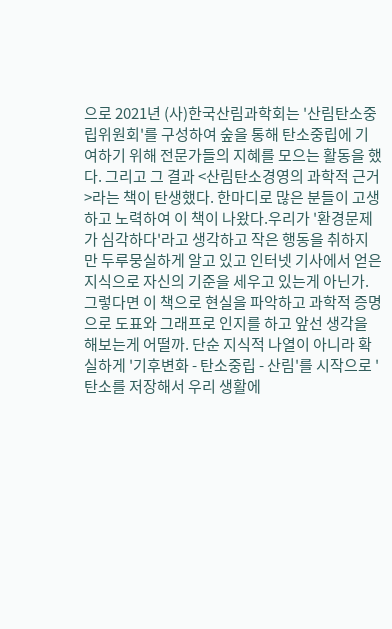으로 2021년 (사)한국산림과학회는 '산림탄소중립위원회'를 구성하여 숲을 통해 탄소중립에 기여하기 위해 전문가들의 지혜를 모으는 활동을 했다. 그리고 그 결과 <산림탄소경영의 과학적 근거>라는 책이 탄생했다. 한마디로 많은 분들이 고생하고 노력하여 이 책이 나왔다.우리가 '환경문제가 심각하다'라고 생각하고 작은 행동을 취하지만 두루뭉실하게 알고 있고 인터넷 기사에서 얻은 지식으로 자신의 기준을 세우고 있는게 아닌가. 그렇다면 이 책으로 현실을 파악하고 과학적 증명으로 도표와 그래프로 인지를 하고 앞선 생각을 해보는게 어떨까. 단순 지식적 나열이 아니라 확실하게 '기후변화 - 탄소중립 - 산림'를 시작으로 '탄소를 저장해서 우리 생활에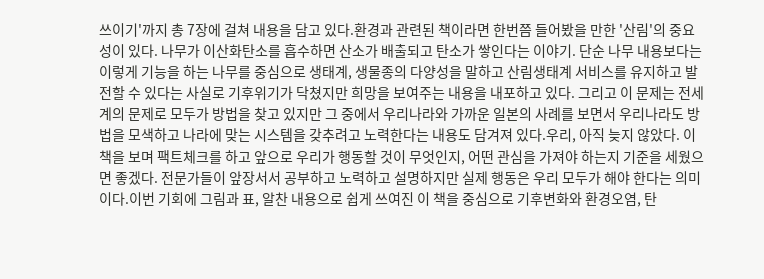쓰이기'까지 총 7장에 걸쳐 내용을 담고 있다.환경과 관련된 책이라면 한번쯤 들어봤을 만한 '산림'의 중요성이 있다. 나무가 이산화탄소를 흡수하면 산소가 배출되고 탄소가 쌓인다는 이야기. 단순 나무 내용보다는 이렇게 기능을 하는 나무를 중심으로 생태계, 생물종의 다양성을 말하고 산림생태계 서비스를 유지하고 발전할 수 있다는 사실로 기후위기가 닥쳤지만 희망을 보여주는 내용을 내포하고 있다. 그리고 이 문제는 전세계의 문제로 모두가 방법을 찾고 있지만 그 중에서 우리나라와 가까운 일본의 사례를 보면서 우리나라도 방법을 모색하고 나라에 맞는 시스템을 갖추려고 노력한다는 내용도 담겨져 있다.우리, 아직 늦지 않았다. 이 책을 보며 팩트체크를 하고 앞으로 우리가 행동할 것이 무엇인지, 어떤 관심을 가져야 하는지 기준을 세웠으면 좋겠다. 전문가들이 앞장서서 공부하고 노력하고 설명하지만 실제 행동은 우리 모두가 해야 한다는 의미이다.이번 기회에 그림과 표, 알찬 내용으로 쉽게 쓰여진 이 책을 중심으로 기후변화와 환경오염, 탄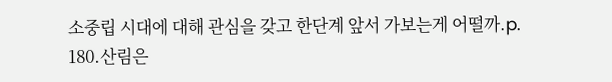소중립 시대에 대해 관심을 갖고 한단계 앞서 가보는게 어떨까.p. 180.산림은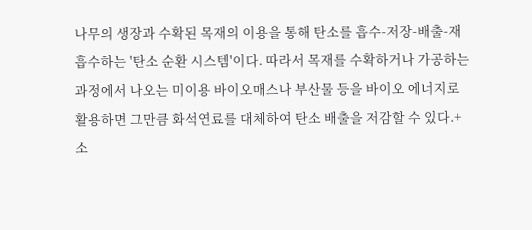나무의 생장과 수확된 목재의 이용을 통해 탄소를 흡수-저장-배출-재흡수하는 '탄소 순환 시스템'이다. 따라서 목재를 수확하거나 가공하는 과정에서 나오는 미이용 바이오매스나 부산물 등을 바이오 에너지로 활용하면 그만큼 화석연료를 대체하여 탄소 배출을 저감할 수 있다.+ 소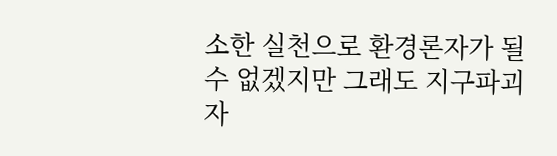소한 실천으로 환경론자가 될 수 없겠지만 그래도 지구파괴자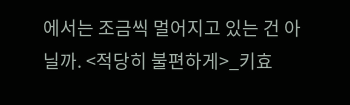에서는 조금씩 멀어지고 있는 건 아닐까. <적당히 불편하게>_키효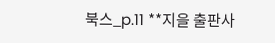북스_p.11 **지을 출판사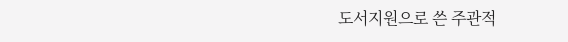도서지원으로 쓴 주관적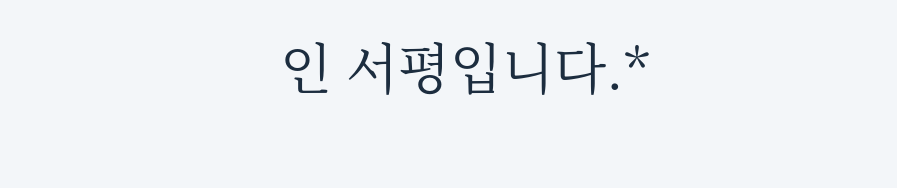인 서평입니다.*